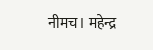नीमच। महेन्द्र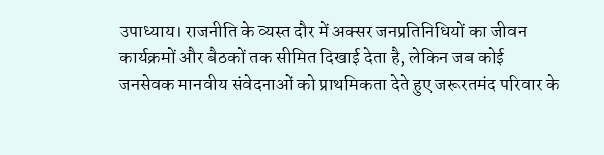उपाध्याय। राजनीति के व्यस्त दौर में अक्सर जनप्रतिनिधियों का जीवन कार्यक्रमों और बैठकों तक सीमित दिखाई देता है, लेकिन जब कोई जनसेवक मानवीय संवेदनाओं को प्राथमिकता देते हुए जरूरतमंद परिवार के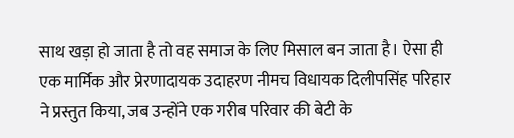साथ खड़ा हो जाता है तो वह समाज के लिए मिसाल बन जाता है। ऐसा ही एक मार्मिक और प्रेरणादायक उदाहरण नीमच विधायक दिलीपसिंह परिहार ने प्रस्तुत किया, जब उन्होंने एक गरीब परिवार की बेटी के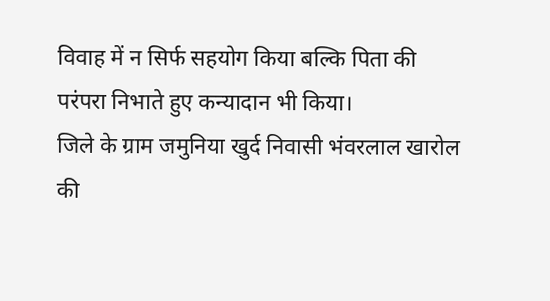विवाह में न सिर्फ सहयोग किया बल्कि पिता की परंपरा निभाते हुए कन्यादान भी किया।
जिले के ग्राम जमुनिया खुर्द निवासी भंवरलाल खारोल की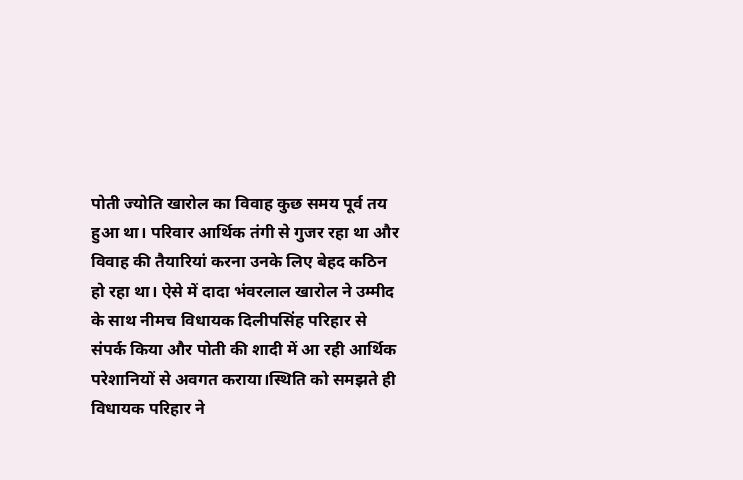पोती ज्योति खारोल का विवाह कुछ समय पूर्व तय हुआ था। परिवार आर्थिक तंगी से गुजर रहा था और विवाह की तैयारियां करना उनके लिए बेहद कठिन हो रहा था। ऐसे में दादा भंवरलाल खारोल ने उम्मीद के साथ नीमच विधायक दिलीपसिंह परिहार से संपर्क किया और पोती की शादी में आ रही आर्थिक परेशानियों से अवगत कराया।स्थिति को समझते ही विधायक परिहार ने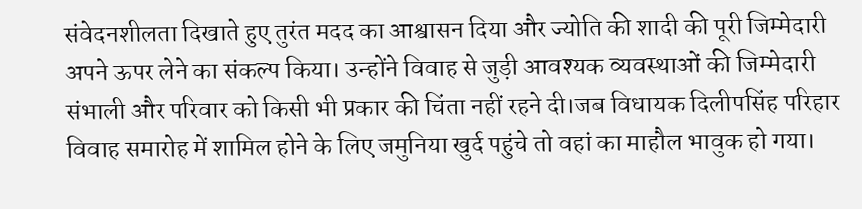संवेदनशीलता दिखाते हुए तुरंत मदद का आश्वासन दिया और ज्योति की शादी की पूरी जिम्मेदारी अपने ऊपर लेने का संकल्प किया। उन्होंने विवाह से जुड़ी आवश्यक व्यवस्थाओं की जिम्मेदारी संभाली और परिवार को किसी भी प्रकार की चिंता नहीं रहने दी।जब विधायक दिलीपसिंह परिहार विवाह समारोह में शामिल होने के लिए जमुनिया खुर्द पहुंचे तो वहां का माहौल भावुक हो गया।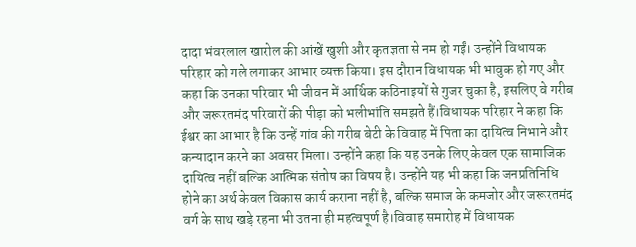दादा भंवरलाल खारोल की आंखें खुशी और कृतज्ञता से नम हो गईं। उन्होंने विधायक परिहार को गले लगाकर आभार व्यक्त किया। इस दौरान विधायक भी भावुक हो गए और कहा कि उनका परिवार भी जीवन में आर्थिक कठिनाइयों से गुजर चुका है, इसलिए वे गरीब और जरूरतमंद परिवारों की पीड़ा को भलीभांति समझते हैं।विधायक परिहार ने कहा कि ईश्वर का आभार है कि उन्हें गांव की गरीब बेटी के विवाह में पिता का दायित्व निभाने और कन्यादान करने का अवसर मिला। उन्होंने कहा कि यह उनके लिए केवल एक सामाजिक दायित्व नहीं बल्कि आत्मिक संतोष का विषय है। उन्होंने यह भी कहा कि जनप्रतिनिधि होने का अर्थ केवल विकास कार्य कराना नहीं है, बल्कि समाज के कमजोर और जरूरतमंद वर्ग के साथ खड़े रहना भी उतना ही महत्वपूर्ण है।विवाह समारोह में विधायक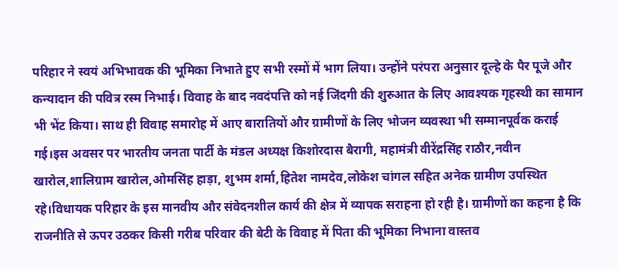परिहार ने स्वयं अभिभावक की भूमिका निभाते हुए सभी रस्मों में भाग लिया। उन्होंने परंपरा अनुसार दूल्हे के पैर पूजे और कन्यादान की पवित्र रस्म निभाई। विवाह के बाद नवदंपत्ति को नई जिंदगी की शुरुआत के लिए आवश्यक गृहस्थी का सामान भी भेंट किया। साथ ही विवाह समारोह में आए बारातियों और ग्रामीणों के लिए भोजन व्यवस्था भी सम्मानपूर्वक कराई गई।इस अवसर पर भारतीय जनता पार्टी के मंडल अध्यक्ष किशोरदास बैरागी, महामंत्री वीरेंद्रसिंह राठौर,नवीन खारोल,शालिग्राम खारोल,ओमसिंह हाड़ा, शुभम शर्मा,हितेश नामदेव,लोकेश चांगल सहित अनेक ग्रामीण उपस्थित रहे।विधायक परिहार के इस मानवीय और संवेदनशील कार्य की क्षेत्र में व्यापक सराहना हो रही है। ग्रामीणों का कहना है कि राजनीति से ऊपर उठकर किसी गरीब परिवार की बेटी के विवाह में पिता की भूमिका निभाना वास्तव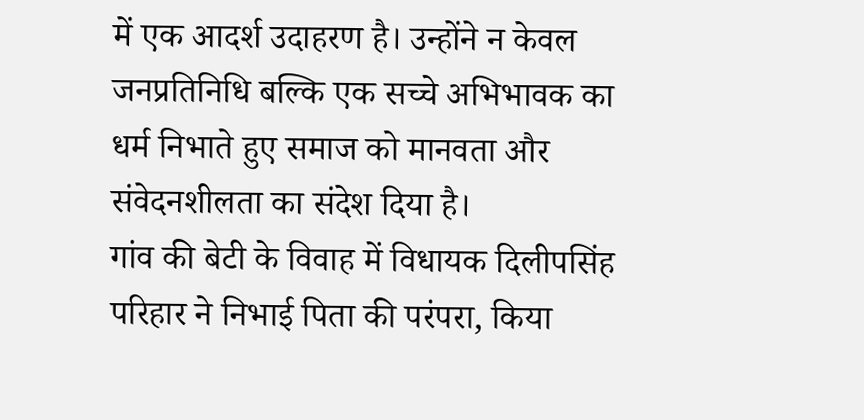में एक आदर्श उदाहरण है। उन्होंने न केवल जनप्रतिनिधि बल्कि एक सच्चे अभिभावक का धर्म निभाते हुए समाज को मानवता और संवेदनशीलता का संदेश दिया है।
गांव की बेटी के विवाह में विधायक दिलीपसिंह परिहार ने निभाई पिता की परंपरा, किया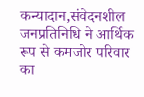कन्यादान,संवेदनशील जनप्रतिनिधि ने आर्थिक रूप से कमजोर परिवार का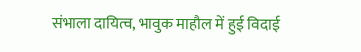संभाला दायित्व, भावुक माहौल में हुई विदाई